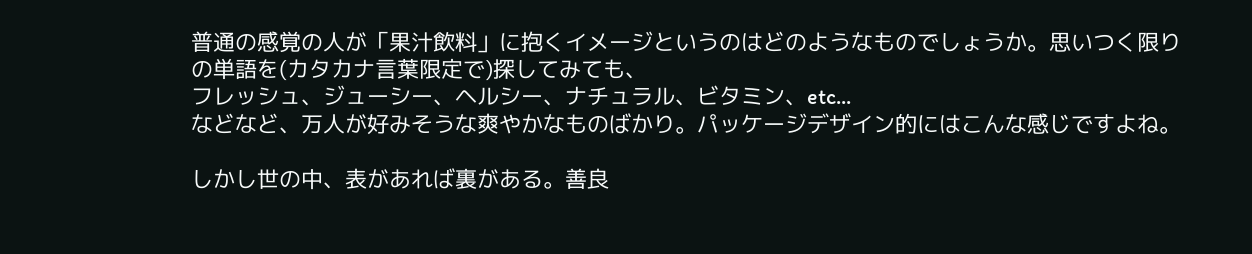普通の感覚の人が「果汁飲料」に抱くイメージというのはどのようなものでしょうか。思いつく限りの単語を(カタカナ言葉限定で)探してみても、
フレッシュ、ジューシー、ヘルシー、ナチュラル、ビタミン、etc...
などなど、万人が好みそうな爽やかなものばかり。パッケージデザイン的にはこんな感じですよね。

しかし世の中、表があれば裏がある。善良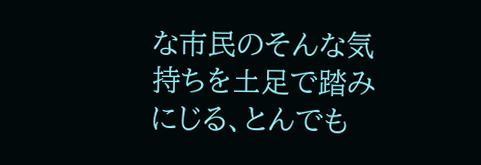な市民のそんな気持ちを土足で踏みにじる、とんでも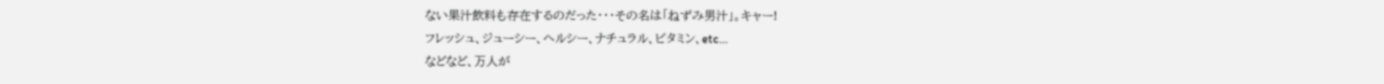ない果汁飲料も存在するのだった・・・その名は「ねずみ男汁」。キャー!
フレッシュ、ジューシー、ヘルシー、ナチュラル、ビタミン、etc...
などなど、万人が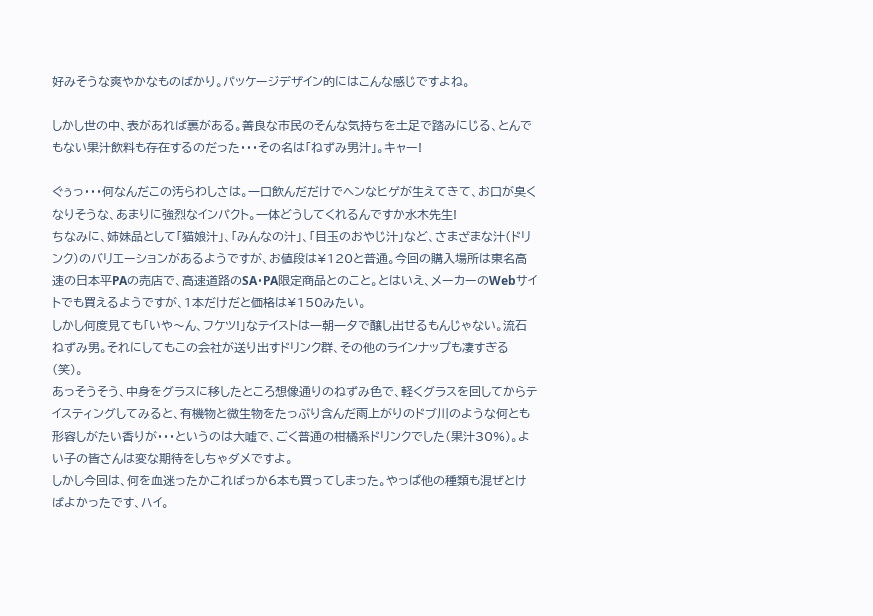好みそうな爽やかなものばかり。パッケージデザイン的にはこんな感じですよね。

しかし世の中、表があれば裏がある。善良な市民のそんな気持ちを土足で踏みにじる、とんでもない果汁飲料も存在するのだった・・・その名は「ねずみ男汁」。キャー!

ぐぅっ・・・何なんだこの汚らわしさは。一口飲んだだけでヘンなヒゲが生えてきて、お口が臭くなりそうな、あまりに強烈なインパクト。一体どうしてくれるんですか水木先生!
ちなみに、姉妹品として「猫娘汁」、「みんなの汁」、「目玉のおやじ汁」など、さまざまな汁(ドリンク)のバリエーションがあるようですが、お値段は¥120と普通。今回の購入場所は東名高速の日本平PAの売店で、高速道路のSA・PA限定商品とのこと。とはいえ、メーカーのWebサイトでも買えるようですが、1本だけだと価格は¥150みたい。
しかし何度見ても「いや〜ん、フケツ!」なテイストは一朝一夕で醸し出せるもんじゃない。流石ねずみ男。それにしてもこの会社が送り出すドリンク群、その他のラインナップも凄すぎる(笑)。
あっそうそう、中身をグラスに移したところ想像通りのねずみ色で、軽くグラスを回してからテイスティングしてみると、有機物と微生物をたっぷり含んだ雨上がりのドブ川のような何とも形容しがたい香りが・・・というのは大嘘で、ごく普通の柑橘系ドリンクでした(果汁30%)。よい子の皆さんは変な期待をしちゃダメですよ。
しかし今回は、何を血迷ったかこればっか6本も買ってしまった。やっぱ他の種類も混ぜとけばよかったです、ハイ。